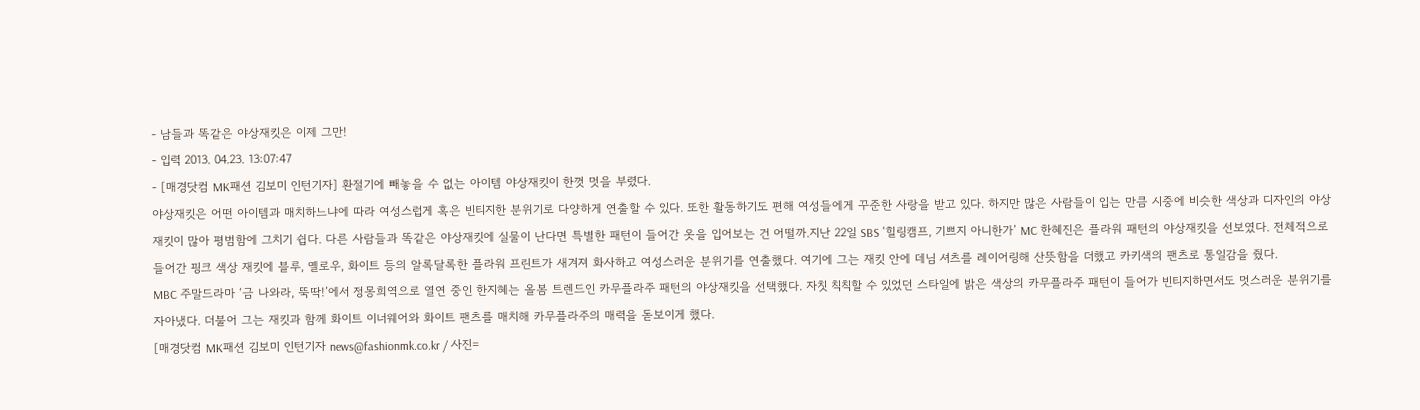- 남들과 똑같은 야상재킷은 이제 그만!
- 입력 2013. 04.23. 13:07:47
- [매경닷컴 MK패션 김보미 인턴기자] 환절기에 빼놓을 수 없는 아이템 야상재킷이 한껏 멋을 부렸다.
야상재킷은 어떤 아이템과 매치하느냐에 따라 여성스럽게 혹은 빈티지한 분위기로 다양하게 연출할 수 있다. 또한 활동하기도 편해 여성들에게 꾸준한 사랑을 받고 있다. 하지만 많은 사람들이 입는 만큼 시중에 비슷한 색상과 디자인의 야상재킷이 많아 평범함에 그치기 쉽다. 다른 사람들과 똑같은 야상재킷에 실물이 난다면 특별한 패턴이 들어간 옷을 입어보는 건 어떨까.지난 22일 SBS ‘힐링캠프, 기쁘지 아니한가’ MC 한혜진은 플라워 패턴의 야상재킷을 선보였다. 전체적으로 들어간 핑크 색상 재킷에 블루, 옐로우, 화이트 등의 알록달록한 플라워 프린트가 새겨져 화사하고 여성스러운 분위기를 연출했다. 여기에 그는 재킷 안에 데님 셔츠를 레이어링해 산뜻함을 더했고 카키색의 팬츠로 통일감을 줬다.
MBC 주말드라마 ‘금 나와라, 뚝딱!’에서 정몽희역으로 열연 중인 한지혜는 올봄 트렌드인 카무플라주 패턴의 야상재킷을 선택했다. 자칫 칙칙할 수 있었던 스타일에 밝은 색상의 카무플라주 패턴이 들어가 빈티지하면서도 멋스러운 분위기를 자아냈다. 더불어 그는 재킷과 함께 화이트 이너웨어와 화이트 팬츠를 매치해 카무플라주의 매력을 돋보이게 했다.
[매경닷컴 MK패션 김보미 인턴기자 news@fashionmk.co.kr / 사진=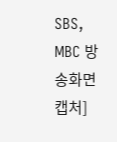SBS, MBC 방송화면 캡처]